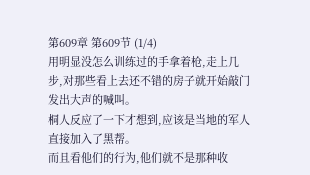第609章 第609节 (1/4)
用明显没怎么训练过的手拿着枪,走上几步,对那些看上去还不错的房子就开始敲门发出大声的喊叫。
桐人反应了一下才想到,应该是当地的军人直接加入了黑帮。
而且看他们的行为,他们就不是那种收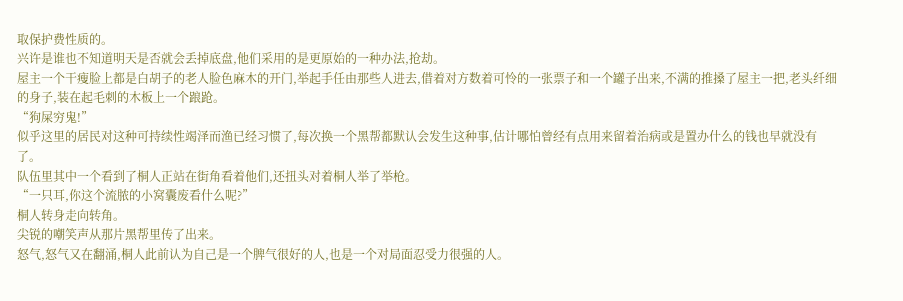取保护费性质的。
兴许是谁也不知道明天是否就会丢掉底盘,他们采用的是更原始的一种办法,抢劫。
屋主一个干瘦脸上都是白胡子的老人脸色麻木的开门,举起手任由那些人进去,借着对方数着可怜的一张票子和一个罐子出来,不满的推搡了屋主一把,老头纤细的身子,装在起毛刺的木板上一个踉跄。
“狗屎穷鬼!”
似乎这里的居民对这种可持续性竭泽而渔已经习惯了,每次换一个黑帮都默认会发生这种事,估计哪怕曾经有点用来留着治病或是置办什么的钱也早就没有了。
队伍里其中一个看到了桐人正站在街角看着他们,还扭头对着桐人举了举枪。
“一只耳,你这个流脓的小窝囊废看什么呢?”
桐人转身走向转角。
尖锐的嘲笑声从那片黑帮里传了出来。
怒气,怒气又在翻涌,桐人此前认为自己是一个脾气很好的人,也是一个对局面忍受力很强的人。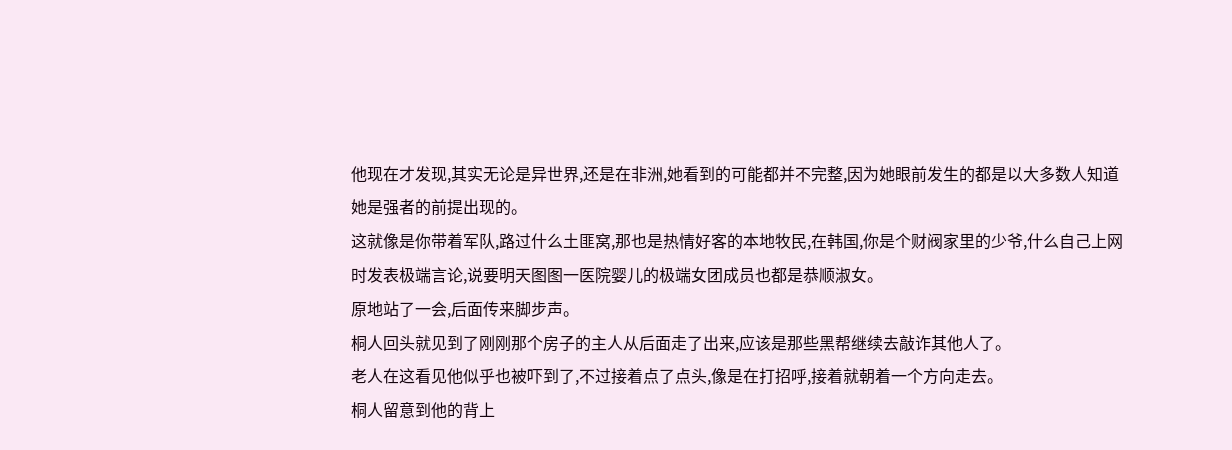他现在才发现,其实无论是异世界,还是在非洲,她看到的可能都并不完整,因为她眼前发生的都是以大多数人知道她是强者的前提出现的。
这就像是你带着军队,路过什么土匪窝,那也是热情好客的本地牧民,在韩国,你是个财阀家里的少爷,什么自己上网时发表极端言论,说要明天图图一医院婴儿的极端女团成员也都是恭顺淑女。
原地站了一会,后面传来脚步声。
桐人回头就见到了刚刚那个房子的主人从后面走了出来,应该是那些黑帮继续去敲诈其他人了。
老人在这看见他似乎也被吓到了,不过接着点了点头,像是在打招呼,接着就朝着一个方向走去。
桐人留意到他的背上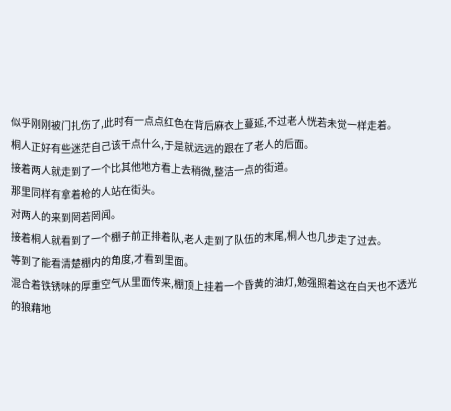似乎刚刚被门扎伤了,此时有一点点红色在背后麻衣上蔓延,不过老人恍若未觉一样走着。
桐人正好有些迷茫自己该干点什么,于是就远远的跟在了老人的后面。
接着两人就走到了一个比其他地方看上去稍微,整洁一点的街道。
那里同样有拿着枪的人站在街头。
对两人的来到罔若罔闻。
接着桐人就看到了一个棚子前正排着队,老人走到了队伍的末尾,桐人也几步走了过去。
等到了能看清楚棚内的角度,才看到里面。
混合着铁锈味的厚重空气从里面传来,棚顶上挂着一个昏黄的油灯,勉强照着这在白天也不透光的狼藉地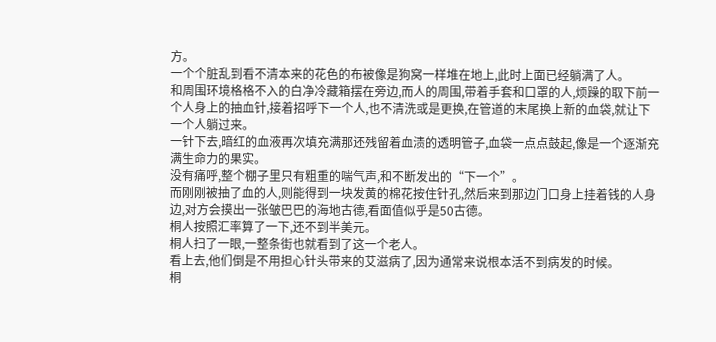方。
一个个脏乱到看不清本来的花色的布被像是狗窝一样堆在地上,此时上面已经躺满了人。
和周围环境格格不入的白净冷藏箱摆在旁边,而人的周围,带着手套和口罩的人,烦躁的取下前一个人身上的抽血针,接着招呼下一个人,也不清洗或是更换,在管道的末尾换上新的血袋,就让下一个人躺过来。
一针下去,暗红的血液再次填充满那还残留着血渍的透明管子,血袋一点点鼓起,像是一个逐渐充满生命力的果实。
没有痛呼,整个棚子里只有粗重的喘气声,和不断发出的“下一个”。
而刚刚被抽了血的人,则能得到一块发黄的棉花按住针孔,然后来到那边门口身上挂着钱的人身边,对方会摸出一张皱巴巴的海地古德,看面值似乎是50古德。
桐人按照汇率算了一下,还不到半美元。
桐人扫了一眼,一整条街也就看到了这一个老人。
看上去,他们倒是不用担心针头带来的艾滋病了,因为通常来说根本活不到病发的时候。
桐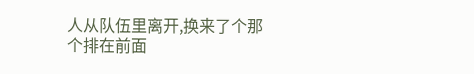人从队伍里离开,换来了个那个排在前面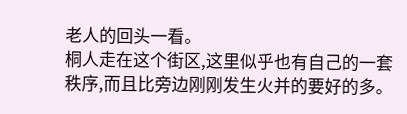老人的回头一看。
桐人走在这个街区,这里似乎也有自己的一套秩序,而且比旁边刚刚发生火并的要好的多。